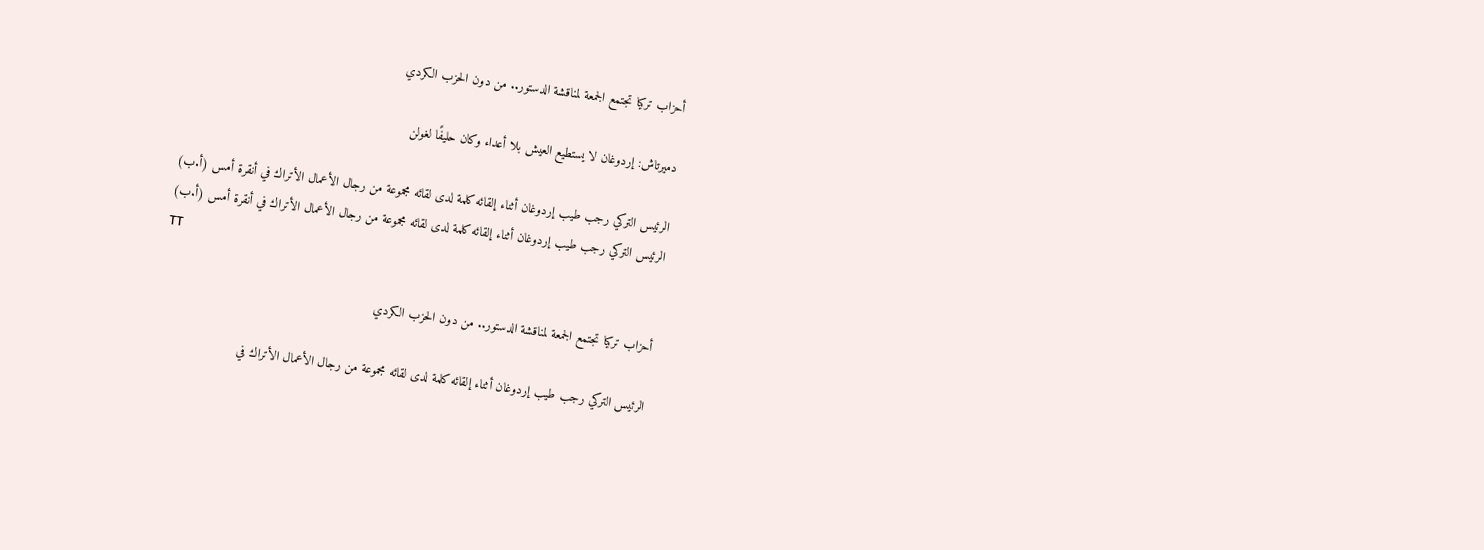أحزاب تركيا تجتمع الجمعة لمناقشة الدستور.. من دون الحزب الكردي

دميرتاش: إردوغان لا يستطيع العيش بلا أعداء وكان حليفًا لغولن

الرئيس التركي رجب طيب إردوغان أثناء إلقائه كلمة لدى لقائه مجموعة من رجال الأعمال الأتراك في أنقرة أمس (أ.ب)
الرئيس التركي رجب طيب إردوغان أثناء إلقائه كلمة لدى لقائه مجموعة من رجال الأعمال الأتراك في أنقرة أمس (أ.ب)
TT

أحزاب تركيا تجتمع الجمعة لمناقشة الدستور.. من دون الحزب الكردي

الرئيس التركي رجب طيب إردوغان أثناء إلقائه كلمة لدى لقائه مجموعة من رجال الأعمال الأتراك في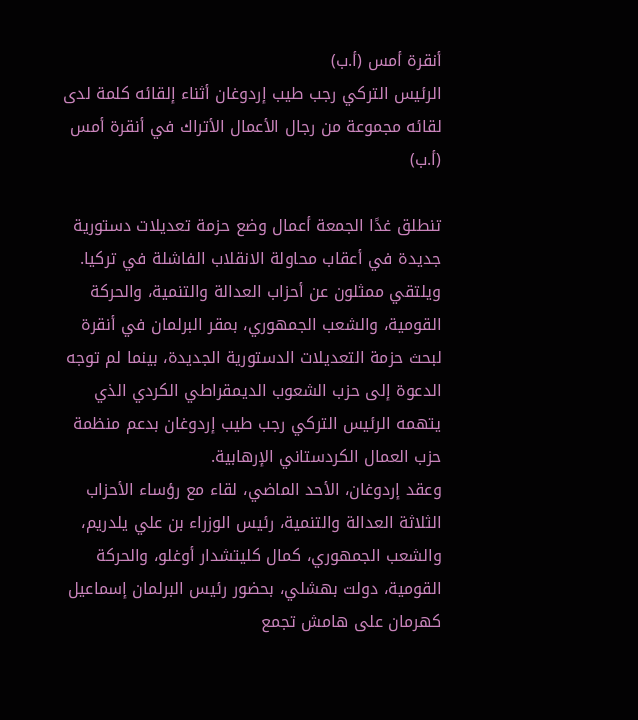أنقرة أمس (أ.ب)
الرئيس التركي رجب طيب إردوغان أثناء إلقائه كلمة لدى لقائه مجموعة من رجال الأعمال الأتراك في أنقرة أمس (أ.ب)

تنطلق غدًا الجمعة أعمال وضع حزمة تعديلات دستورية جديدة في أعقاب محاولة الانقلاب الفاشلة في تركيا.
ويلتقي ممثلون عن أحزاب العدالة والتنمية، والحركة القومية، والشعب الجمهوري، بمقر البرلمان في أنقرة لبحث حزمة التعديلات الدستورية الجديدة، بينما لم توجه الدعوة إلى حزب الشعوب الديمقراطي الكردي الذي يتهمه الرئيس التركي رجب طيب إردوغان بدعم منظمة حزب العمال الكردستاني الإرهابية.
وعقد إردوغان، الأحد الماضي، لقاء مع رؤساء الأحزاب الثلاثة العدالة والتنمية، رئيس الوزراء بن علي يلدريم، والشعب الجمهوري، كمال كليتشدار أوغلو، والحركة القومية، دولت بهشلي، بحضور رئيس البرلمان إسماعيل كهرمان على هامش تجمع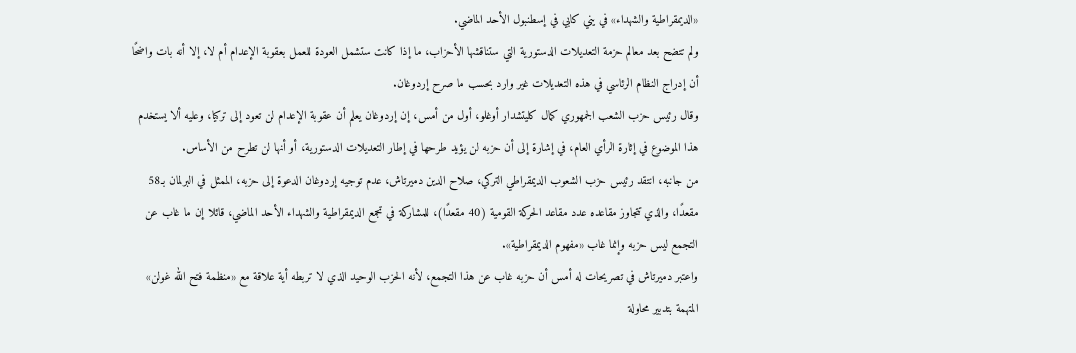«الديمقراطية والشهداء» في يني كابي في إسطنبول الأحد الماضي.
ولم تتضح بعد معالم حزمة التعديلات الدستورية التي ستناقشها الأحزاب، ما إذا كانت ستشمل العودة للعمل بعقوبة الإعدام أم لا، إلا أنه بات واضحًا أن إدراج النظام الرئاسي في هذه التعديلات غير وارد بحسب ما صرح إردوغان.
وقال رئيس حزب الشعب الجمهوري كمال كليتشدار أوغلو، أول من أمس، إن إردوغان يعلم أن عقوبة الإعدام لن تعود إلى تركيا، وعليه ألا يستخدم هذا الموضوع في إثارة الرأي العام، في إشارة إلى أن حزبه لن يؤيد طرحها في إطار التعديلات الدستورية، أو أنها لن تطرح من الأساس.
من جانبه، انتقد رئيس حزب الشعوب الديمقراطي التركي، صلاح الدين دميرتاش، عدم توجيه إردوغان الدعوة إلى حزبه، الممثل في البرلمان بـ58 مقعدًا، والذي تتجاوز مقاعده عدد مقاعد الحركة القومية (40 مقعدًا)، للمشاركة في تجمع الديمقراطية والشهداء الأحد الماضي، قائلا إن ما غاب عن التجمع ليس حزبه وإنما غاب «مفهوم الديمقراطية».
واعتبر دميرتاش في تصريحات له أمس أن حزبه غاب عن هذا التجمع، لأنه الحزب الوحيد الذي لا تربطه أية علاقة مع «منظمة فتح الله غولن» المتهمة بتدبير محاولة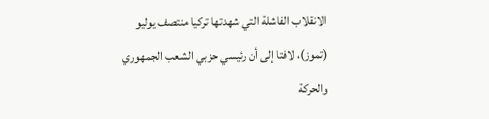الانقلاب الفاشلة التي شهدتها تركيا منتصف يوليو (تموز)، لافتا إلى أن رئيسي حزبي الشعب الجمهوري والحركة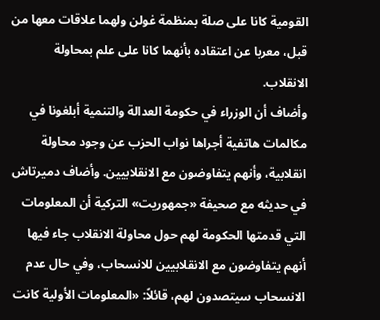القومية كانا على صلة بمنظمة غولن ولهما علاقات معها من قبل، معربا عن اعتقاده بأنهما كانا على علم بمحاولة الانقلاب.
وأضاف أن الوزراء في حكومة العدالة والتنمية أبلغونا في مكالمات هاتفية أجراها نواب الحزب عن وجود محاولة انقلابية، وأنهم يتفاوضون مع الانقلابيين. وأضاف دميرتاش في حديثه مع صحيفة «جمهوريت» التركية أن المعلومات التي قدمتها الحكومة لهم حول محاولة الانقلاب جاء فيها أنهم يتفاوضون مع الانقلابيين للانسحاب، وفي حال عدم الانسحاب سيتصدون لهم، قائلاً: «المعلومات الأولية كانت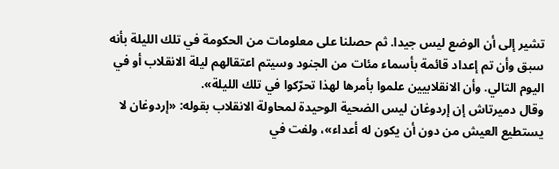تشير إلى أن الوضع ليس جيدا. ثم حصلنا على معلومات من الحكومة في تلك الليلة بأنه سبق وأن تم إعداد قائمة بأسماء مئات من الجنود وسيتم اعتقالهم ليلة الانقلاب أو في اليوم التالي. وأن الانقلابيين علموا بأمرها لهذا تحرّكوا في تلك الليلة».
وقال دميرتاش إن إردوغان ليس الضحية الوحيدة لمحاولة الانقلاب بقوله: «إردوغان لا يستطيع العيش من دون أن يكون له أعداء»، ولفت في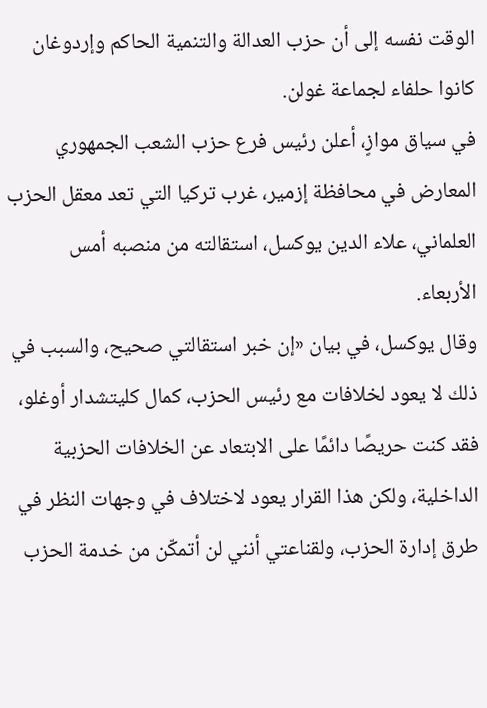الوقت نفسه إلى أن حزب العدالة والتنمية الحاكم وإردوغان كانوا حلفاء لجماعة غولن.
في سياق موازٍ، أعلن رئيس فرع حزب الشعب الجمهوري المعارض في محافظة إزمير، غرب تركيا التي تعد معقل الحزب العلماني، علاء الدين يوكسل، استقالته من منصبه أمس الأربعاء.
وقال يوكسل، في بيان «إن خبر استقالتي صحيح، والسبب في ذلك لا يعود لخلافات مع رئيس الحزب، كمال كليتشدار أوغلو، فقد كنت حريصًا دائمًا على الابتعاد عن الخلافات الحزبية الداخلية، ولكن هذا القرار يعود لاختلاف في وجهات النظر في طرق إدارة الحزب، ولقناعتي أنني لن أتمكّن من خدمة الحزب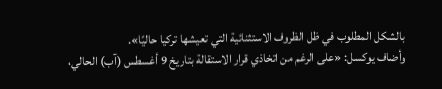بالشكل المطلوب في ظل الظروف الاستثنائية التي تعيشها تركيا حاليًا».
وأضاف يوكسل: «على الرغم من اتخاذي قرار الاستقالة بتاريخ 9 أغسطس (آب) الحالي،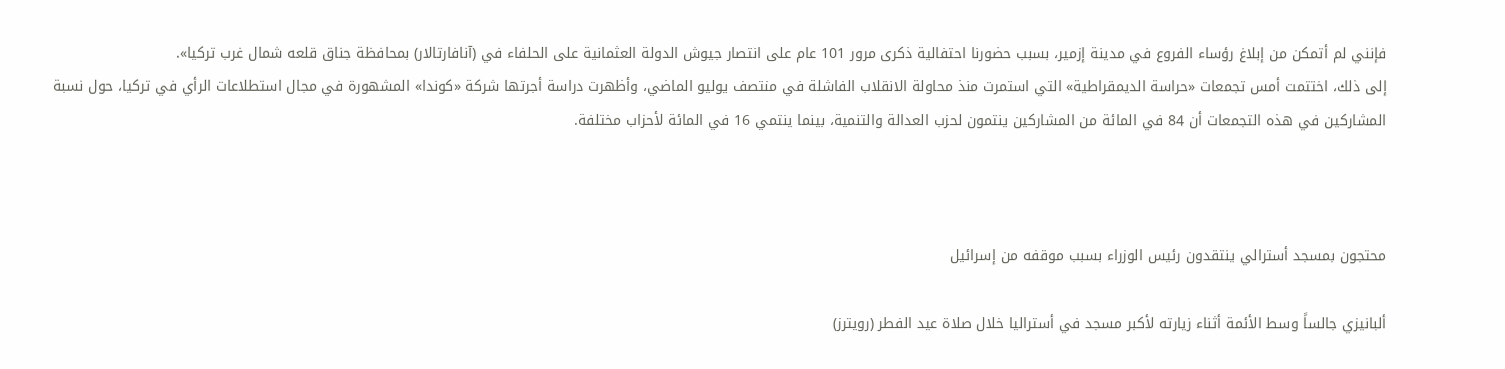فإنني لم أتمكن من إبلاغ رؤساء الفروع في مدينة إزمير، بسبب حضورنا احتفالية ذكرى مرور 101 عام على انتصار جيوش الدولة العثمانية على الحلفاء في (آنافارتالار) بمحافظة جناق قلعه شمال غرب تركيا».
إلى ذلك، اختتمت أمس تجمعات «حراسة الديمقراطية» التي استمرت منذ محاولة الانقلاب الفاشلة في منتصف يوليو الماضي، وأظهرت دراسة أجرتها شركة «كوندا» المشهورة في مجال استطلاعات الرأي في تركيا، حول نسبة المشاركين في هذه التجمعات أن 84 في المائة من المشاركين ينتمون لحزب العدالة والتنمية، بينما ينتمي 16 في المائة لأحزاب مختلفة.



محتجون بمسجد أسترالي ينتقدون رئيس الوزراء بسبب موقفه من إسرائيل

ألبانيزي جالساً وسط الأئمة أثناء زيارته لأكبر مسجد في أستراليا خلال صلاة عيد الفطر (رويترز)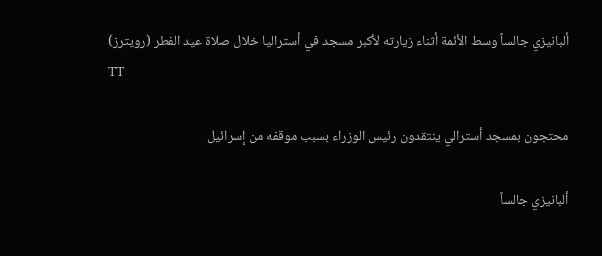ألبانيزي جالساً وسط الأئمة أثناء زيارته لأكبر مسجد في أستراليا خلال صلاة عيد الفطر (رويترز)
TT

محتجون بمسجد أسترالي ينتقدون رئيس الوزراء بسبب موقفه من إسرائيل

ألبانيزي جالساً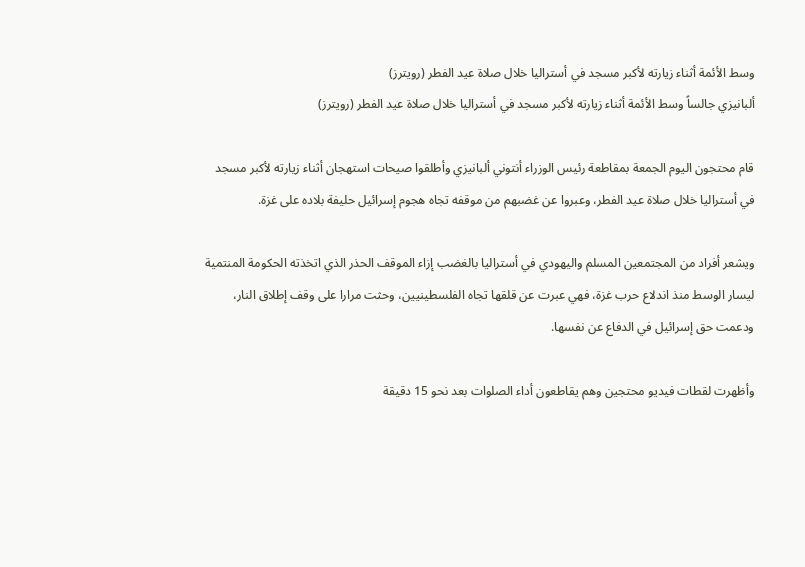وسط الأئمة أثناء زيارته لأكبر مسجد في أستراليا خلال صلاة عيد الفطر (رويترز)
ألبانيزي جالساً وسط الأئمة أثناء زيارته لأكبر مسجد في أستراليا خلال صلاة عيد الفطر (رويترز)

قام محتجون اليوم الجمعة بمقاطعة رئيس الوزراء أنتوني ألبانيزي وأطلقوا صيحات استهجان أثناء زيارته لأكبر مسجد في أستراليا خلال صلاة عيد الفطر، وعبروا عن غضبهم من موقفه تجاه هجوم إسرائيل حليفة بلاده على غزة.

ويشعر أفراد من المجتمعين المسلم واليهودي في أستراليا بالغضب إزاء الموقف الحذر الذي اتخذته الحكومة المنتمية ليسار الوسط منذ اندلاع حرب غزة، فهي عبرت عن قلقها تجاه الفلسطينيين، وحثت مرارا على وقف إطلاق النار، ودعمت حق إسرائيل في الدفاع عن نفسها.

وأظهرت لقطات فيديو محتجين وهم يقاطعون أداء الصلوات بعد نحو 15 دقيقة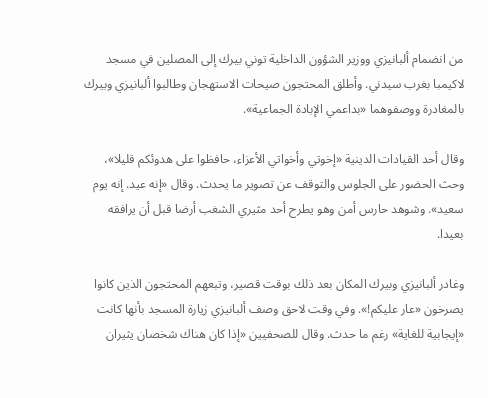من انضمام ألبانيزي ووزير الشؤون الداخلية توني بيرك إلى المصلين في مسجد لاكيمبا بغرب سيدني. وأطلق المحتجون صيحات الاستهجان وطالبوا ألبانيزي وبيرك بالمغادرة ووصفوهما «بداعمي الإبادة الجماعية».

وقال أحد القيادات الدينية «إخوتي وأخواتي الأعزاء، حافظوا على هدوئكم قليلا»، وحث الحضور على الجلوس والتوقف عن تصوير ما يحدث. وقال «إنه عيد. إنه يوم سعيد». وشوهد حارس أمن وهو يطرح أحد مثيري الشغب أرضا قبل أن يرافقه بعيدا.

وغادر ألبانيزي وبيرك المكان بعد ذلك بوقت قصير، وتبعهم المحتجون الذين كانوا يصرخون «عار عليكم!». وفي وقت لاحق وصف ألبانيزي زيارة المسجد بأنها كانت «إيجابية للغاية» رغم ما حدث. وقال للصحفيين «إذا كان هناك شخصان يثيران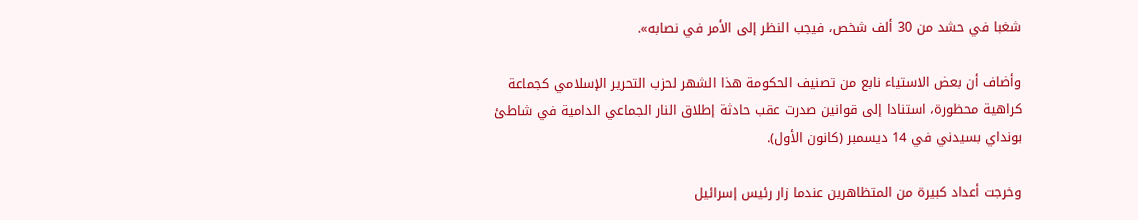شغبا في حشد من 30 ألف شخص، فيجب النظر إلى الأمر في نصابه».

وأضاف أن بعض الاستياء نابع من تصنيف الحكومة هذا الشهر لحزب التحرير الإسلامي كجماعة كراهية محظورة، استنادا إلى قوانين صدرت عقب حادثة إطلاق النار الجماعي الدامية في شاطئ بونداي بسيدني في 14 ديسمبر (كانون الأول).

وخرجت أعداد كبيرة من المتظاهرين عندما زار رئيس إسرائيل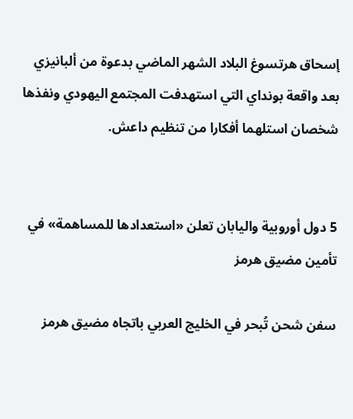إسحاق هرتسوغ البلاد الشهر الماضي بدعوة من ألبانيزي بعد واقعة بونداي التي استهدفت المجتمع اليهودي ونفذها شخصان استلهما أفكارا من تنظيم داعش.


5 دول أوروبية واليابان تعلن «استعدادها للمساهمة» في تأمين مضيق هرمز

سفن شحن تُبحر في الخليج العربي باتجاه مضيق هرمز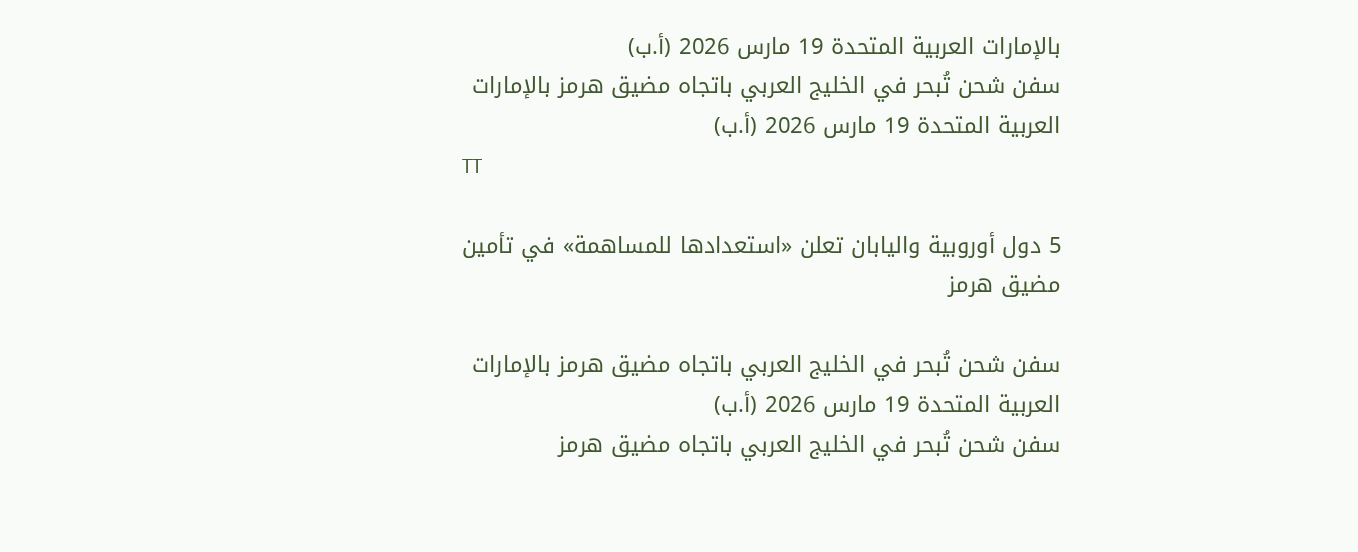بالإمارات العربية المتحدة 19 مارس 2026 (أ.ب)
سفن شحن تُبحر في الخليج العربي باتجاه مضيق هرمز بالإمارات العربية المتحدة 19 مارس 2026 (أ.ب)
TT

5 دول أوروبية واليابان تعلن «استعدادها للمساهمة» في تأمين مضيق هرمز

سفن شحن تُبحر في الخليج العربي باتجاه مضيق هرمز بالإمارات العربية المتحدة 19 مارس 2026 (أ.ب)
سفن شحن تُبحر في الخليج العربي باتجاه مضيق هرمز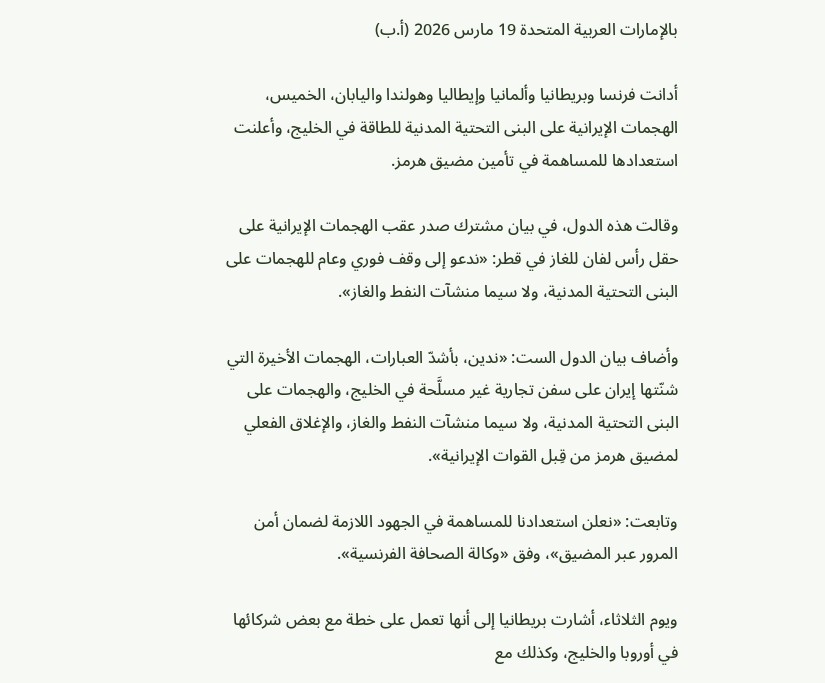بالإمارات العربية المتحدة 19 مارس 2026 (أ.ب)

أدانت فرنسا وبريطانيا وألمانيا وإيطاليا وهولندا واليابان، الخميس، الهجمات الإيرانية على البنى التحتية المدنية للطاقة في الخليج، وأعلنت استعدادها للمساهمة في تأمين مضيق هرمز.

وقالت هذه الدول، في بيان مشترك صدر عقب الهجمات الإيرانية على حقل رأس لفان للغاز في قطر: «ندعو إلى وقف فوري وعام للهجمات على البنى التحتية المدنية، ولا سيما منشآت النفط والغاز».

وأضاف بيان الدول الست: «ندين، بأشدّ العبارات، الهجمات الأخيرة التي شنّتها إيران على سفن تجارية غير مسلَّحة في الخليج، والهجمات على البنى التحتية المدنية، ولا سيما منشآت النفط والغاز، والإغلاق الفعلي لمضيق هرمز من قِبل القوات الإيرانية».

وتابعت: «نعلن استعدادنا للمساهمة في الجهود اللازمة لضمان أمن المرور عبر المضيق»، وفق «وكالة الصحافة الفرنسية».

ويوم الثلاثاء، أشارت بريطانيا إلى أنها تعمل على خطة مع بعض شركائها في أوروبا والخليج، وكذلك مع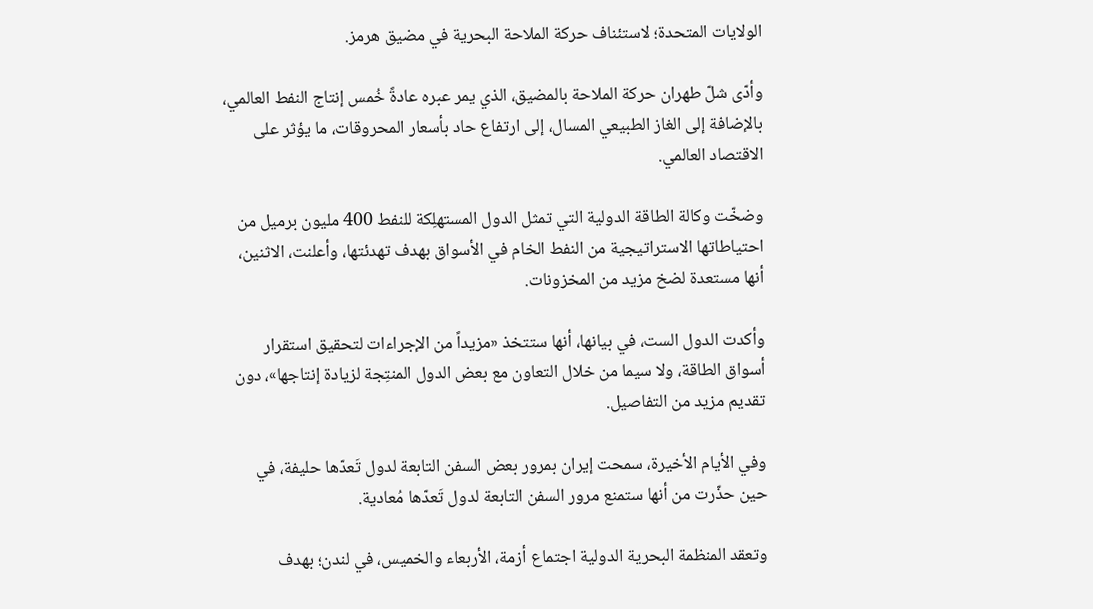الولايات المتحدة؛ لاستئناف حركة الملاحة البحرية في مضيق هرمز.

وأدّى شلّ طهران حركة الملاحة بالمضيق، الذي يمر عبره عادةً خُمس إنتاج النفط العالمي، بالإضافة إلى الغاز الطبيعي المسال، إلى ارتفاع حاد بأسعار المحروقات، ما يؤثر على الاقتصاد العالمي.

وضخّت وكالة الطاقة الدولية التي تمثل الدول المستهلِكة للنفط 400 مليون برميل من احتياطاتها الاستراتيجية من النفط الخام في الأسواق بهدف تهدئتها، وأعلنت، الاثنين، أنها مستعدة لضخ مزيد من المخزونات.

وأكدت الدول الست، في بيانها، أنها ستتخذ «مزيداً من الإجراءات لتحقيق استقرار أسواق الطاقة، ولا سيما من خلال التعاون مع بعض الدول المنتِجة لزيادة إنتاجها»، دون تقديم مزيد من التفاصيل.

وفي الأيام الأخيرة، سمحت إيران بمرور بعض السفن التابعة لدول تَعدّها حليفة، في حين حذّرت من أنها ستمنع مرور السفن التابعة لدول تَعدّها مُعادية.

وتعقد المنظمة البحرية الدولية اجتماع أزمة، الأربعاء والخميس، في لندن؛ بهدف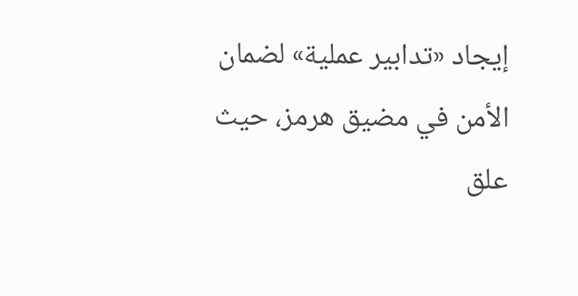إيجاد «تدابير عملية» لضمان الأمن في مضيق هرمز، حيث علق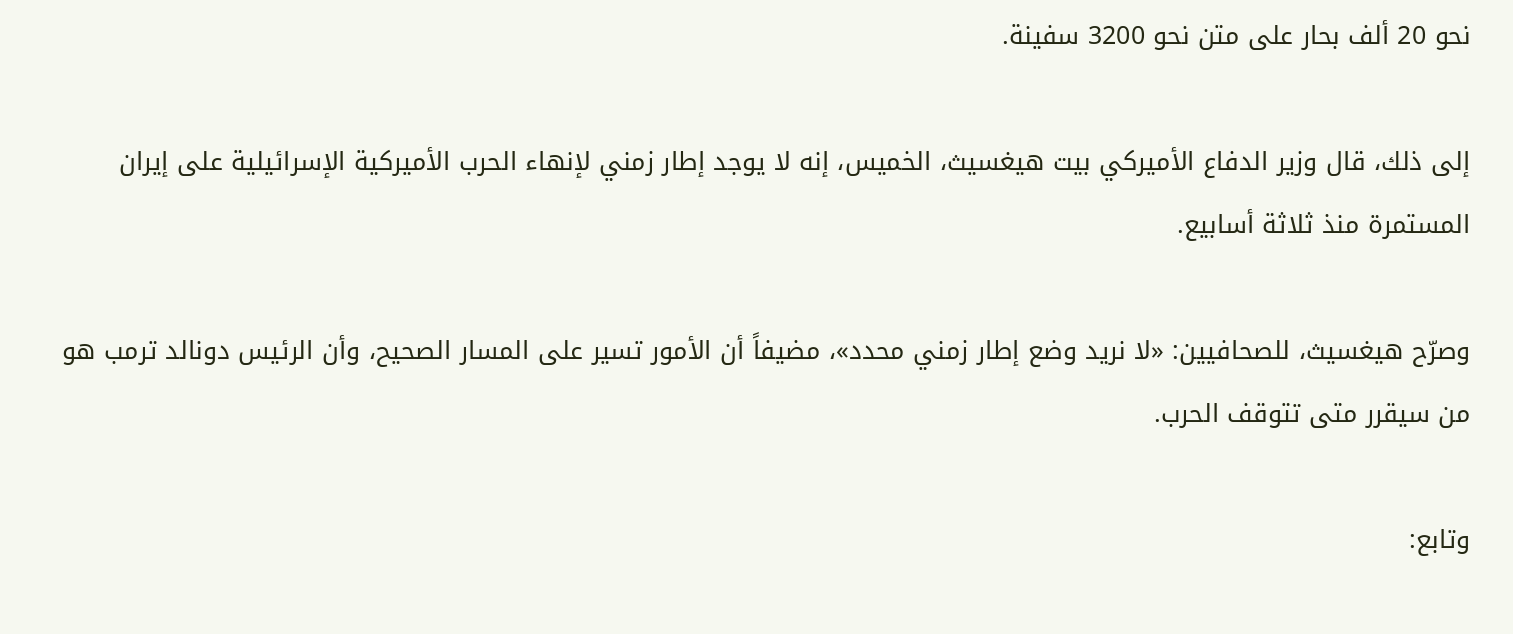نحو 20 ألف بحار على متن نحو 3200 سفينة.

إلى ذلك، قال وزير الدفاع الأميركي بيت هيغسيث، الخميس، إنه لا يوجد إطار زمني لإنهاء الحرب الأميركية الإسرائيلية على إيران المستمرة منذ ثلاثة أسابيع.

وصرّح هيغسيث، للصحافيين: «لا نريد وضع إطار زمني محدد»، مضيفاً أن الأمور تسير على المسار الصحيح، وأن الرئيس دونالد ترمب هو من سيقرر متى تتوقف الحرب.

وتابع: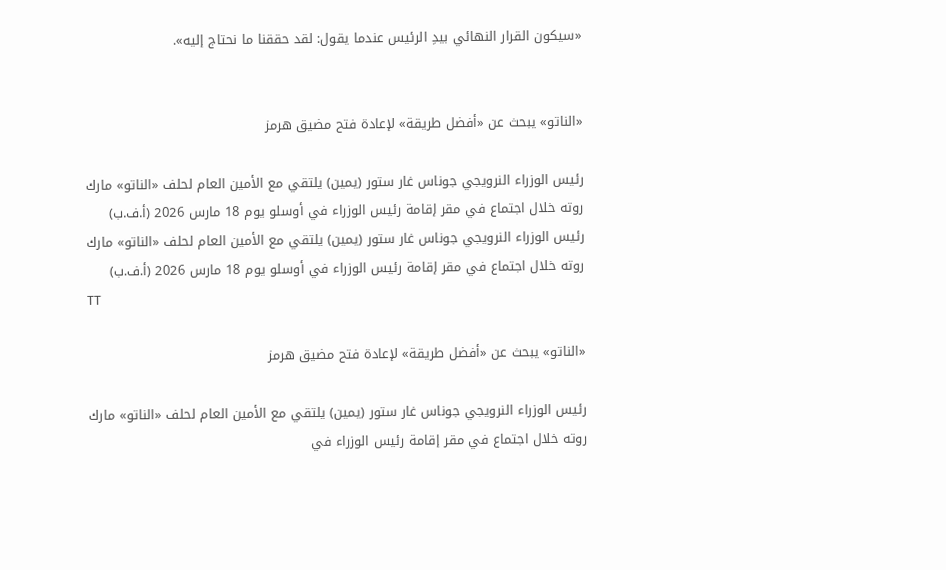«سيكون القرار النهائي بيدِ الرئيس عندما يقول: لقد حققنا ما نحتاج إليه».


«الناتو» يبحث عن «أفضل طريقة» لإعادة فتح مضيق هرمز

رئيس الوزراء النرويجي جوناس غار ستور (يمين) يلتقي مع الأمين العام لحلف «الناتو» مارك روته خلال اجتماع في مقر إقامة رئيس الوزراء في أوسلو يوم 18 مارس 2026 (أ.ف.ب)
رئيس الوزراء النرويجي جوناس غار ستور (يمين) يلتقي مع الأمين العام لحلف «الناتو» مارك روته خلال اجتماع في مقر إقامة رئيس الوزراء في أوسلو يوم 18 مارس 2026 (أ.ف.ب)
TT

«الناتو» يبحث عن «أفضل طريقة» لإعادة فتح مضيق هرمز

رئيس الوزراء النرويجي جوناس غار ستور (يمين) يلتقي مع الأمين العام لحلف «الناتو» مارك روته خلال اجتماع في مقر إقامة رئيس الوزراء في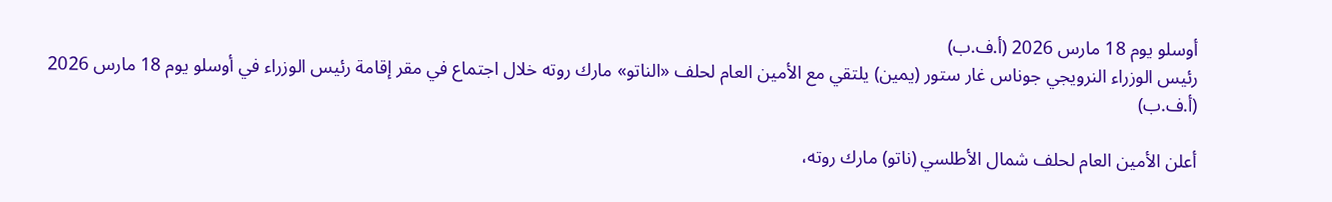أوسلو يوم 18 مارس 2026 (أ.ف.ب)
رئيس الوزراء النرويجي جوناس غار ستور (يمين) يلتقي مع الأمين العام لحلف «الناتو» مارك روته خلال اجتماع في مقر إقامة رئيس الوزراء في أوسلو يوم 18 مارس 2026 (أ.ف.ب)

أعلن الأمين العام لحلف شمال الأطلسي (ناتو) مارك روته،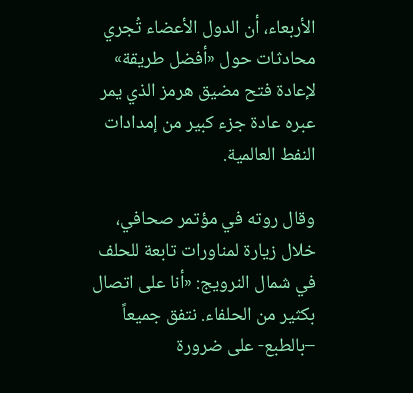الأربعاء، أن الدول الأعضاء تُجري محادثات حول «أفضل طريقة» لإعادة فتح مضيق هرمز الذي يمر عبره عادة جزء كبير من إمدادات النفط العالمية.

وقال روته في مؤتمر صحافي، خلال زيارة لمناورات تابعة للحلف في شمال النرويج: «أنا على اتصال بكثير من الحلفاء. نتفق جميعاً –بالطبع- على ضرورة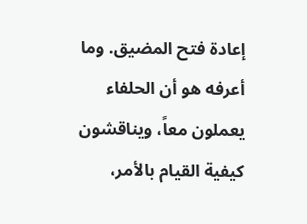إعادة فتح المضيق. وما أعرفه هو أن الحلفاء يعملون معاً، ويناقشون كيفية القيام بالأمر،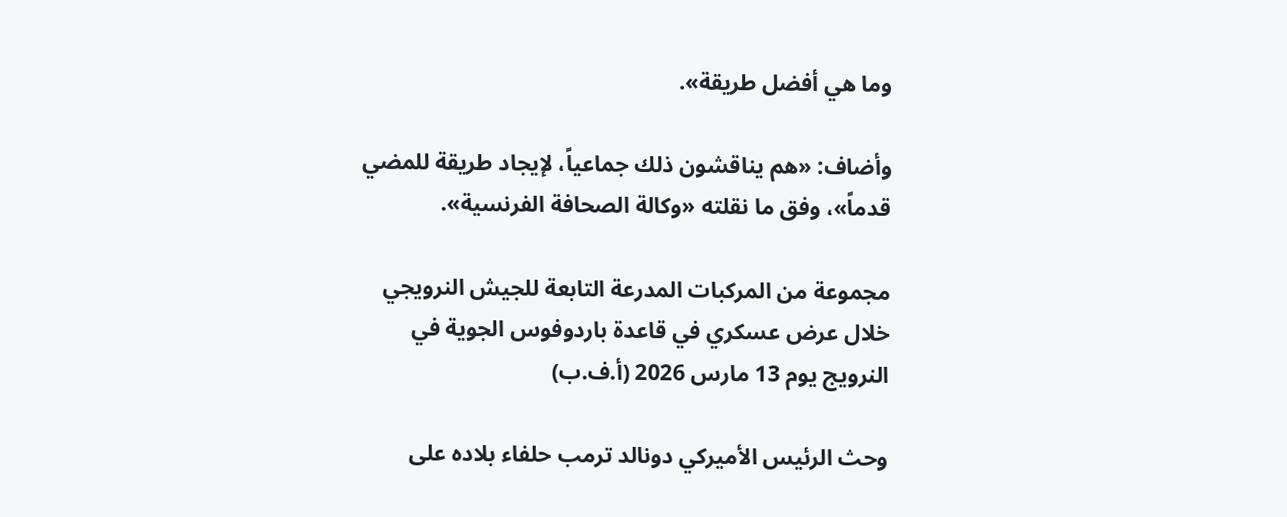وما هي أفضل طريقة».

وأضاف: «هم يناقشون ذلك جماعياً، لإيجاد طريقة للمضي قدماً»، وفق ما نقلته «وكالة الصحافة الفرنسية».

مجموعة من المركبات المدرعة التابعة للجيش النرويجي خلال عرض عسكري في قاعدة باردوفوس الجوية في النرويج يوم 13 مارس 2026 (أ.ف.ب)

وحث الرئيس الأميركي دونالد ترمب حلفاء بلاده على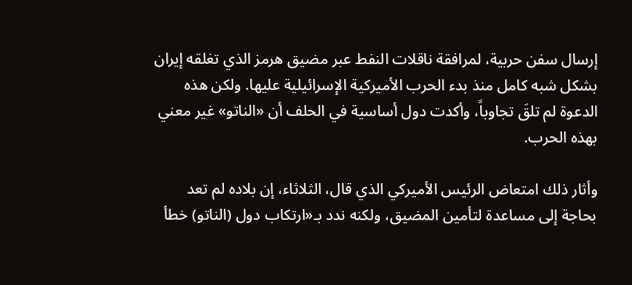إرسال سفن حربية، لمرافقة ناقلات النفط عبر مضيق هرمز الذي تغلقه إيران بشكل شبه كامل منذ بدء الحرب الأميركية الإسرائيلية عليها. ولكن هذه الدعوة لم تلقَ تجاوباً، وأكدت دول أساسية في الحلف أن «الناتو» غير معني بهذه الحرب.

وأثار ذلك امتعاض الرئيس الأميركي الذي قال، الثلاثاء، إن بلاده لم تعد بحاجة إلى مساعدة لتأمين المضيق، ولكنه ندد بـ«ارتكاب دول (الناتو) خطأ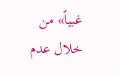غبياً» من خلال عدم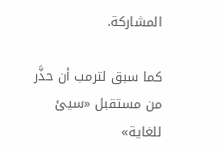المشاركة.

كما سبق لترمب أن حذَّر من مستقبل «سيئ للغاية»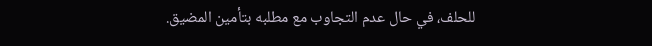للحلف، في حال عدم التجاوب مع مطلبه بتأمين المضيق.